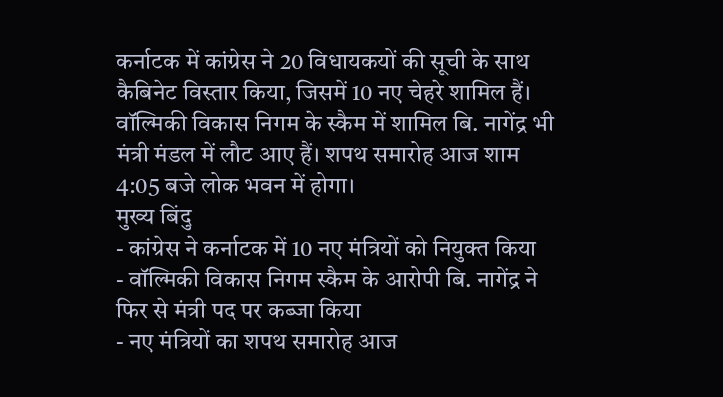कर्नाटक में कांग्रेस ने 20 विधायकयों की सूची के साथ कैबिनेट विस्तार किया, जिसमें 10 नए चेहरे शामिल हैं। वॉल्मिकी विकास निगम के स्कैम में शामिल बि. नागेंद्र भी मंत्री मंडल में लौट आए हैं। शपथ समारोह आज शाम 4:05 बजे लोक भवन में होगा।
मुख्य बिंदु
- कांग्रेस ने कर्नाटक में 10 नए मंत्रियों को नियुक्त किया
- वॉल्मिकी विकास निगम स्कैम के आरोपी बि. नागेंद्र ने फिर से मंत्री पद पर कब्जा किया
- नए मंत्रियों का शपथ समारोह आज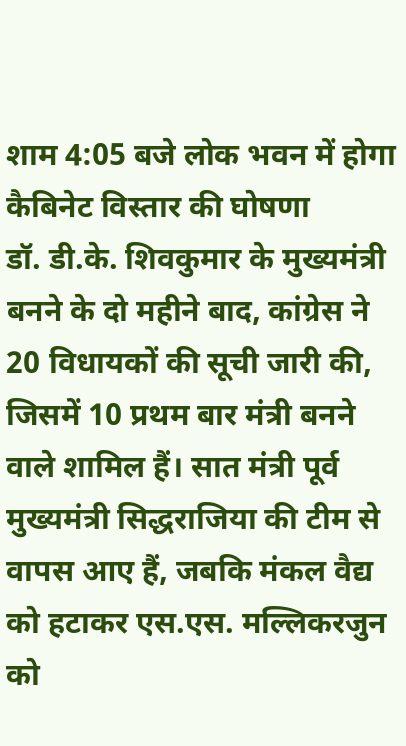शाम 4:05 बजे लोक भवन में होगा
कैबिनेट विस्तार की घोषणा
डॉ. डी.के. शिवकुमार के मुख्यमंत्री बनने के दो महीने बाद, कांग्रेस ने 20 विधायकों की सूची जारी की, जिसमें 10 प्रथम बार मंत्री बनने वाले शामिल हैं। सात मंत्री पूर्व मुख्यमंत्री सिद्धराजिया की टीम से वापस आए हैं, जबकि मंकल वैद्य को हटाकर एस.एस. मल्लिकरजुन को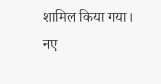शामिल किया गया।
नए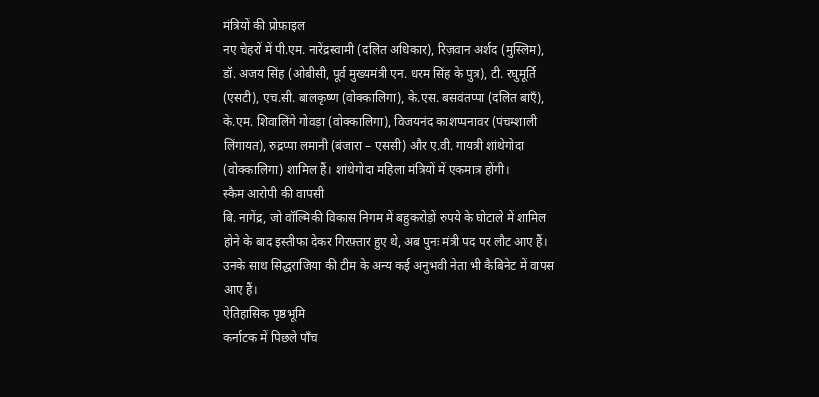मंत्रियों की प्रोफ़ाइल
नए चेहरों में पी.एम. नारेंद्रस्वामी (दलित अधिकार), रिज़वान अर्शद (मुस्लिम), डॉ. अजय सिंह (ओबीसी, पूर्व मुख्यमंत्री एन. धरम सिंह के पुत्र), टी. रघुमूर्ति (एसटी), एच.सी. बालकृष्ण (वोक्कालिगा), के.एस. बसवंतप्पा (दलित बाएँ), के.एम. शिवालिंगे गोवड़ा (वोक्कालिगा), विजयनंद काशप्पनावर (पंचम्शाली लिंगायत), रुद्रप्पा लमानी (बंजारा – एससी) और ए.वी. गायत्री शांथेगोदा (वोक्कालिगा) शामिल हैं। शांथेगोदा महिला मंत्रियों में एकमात्र होंगी।
स्कैम आरोपी की वापसी
बि. नागेंद्र, जो वॉल्मिकी विकास निगम में बहुकरोड़ों रुपये के घोटाले में शामिल होने के बाद इस्तीफा देकर गिरफ़्तार हुए थे, अब पुनः मंत्री पद पर लौट आए हैं। उनके साथ सिद्धराजिया की टीम के अन्य कई अनुभवी नेता भी कैबिनेट में वापस आए हैं।
ऐतिहासिक पृष्ठभूमि
कर्नाटक में पिछले पाँच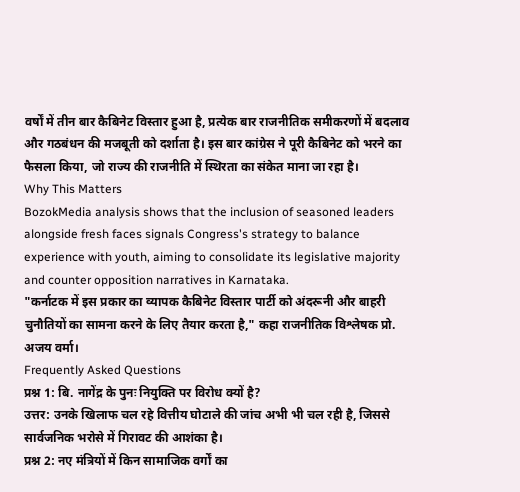वर्षों में तीन बार कैबिनेट विस्तार हुआ है, प्रत्येक बार राजनीतिक समीकरणों में बदलाव और गठबंधन की मजबूती को दर्शाता है। इस बार कांग्रेस ने पूरी कैबिनेट को भरने का फैसला किया, जो राज्य की राजनीति में स्थिरता का संकेत माना जा रहा है।
Why This Matters
BozokMedia analysis shows that the inclusion of seasoned leaders alongside fresh faces signals Congress's strategy to balance experience with youth, aiming to consolidate its legislative majority and counter opposition narratives in Karnataka.
"कर्नाटक में इस प्रकार का व्यापक कैबिनेट विस्तार पार्टी को अंदरूनी और बाहरी चुनौतियों का सामना करने के लिए तैयार करता है," कहा राजनीतिक विश्लेषक प्रो. अजय वर्मा।
Frequently Asked Questions
प्रश्न 1: बि. नागेंद्र के पुनः नियुक्ति पर विरोध क्यों है?
उत्तर: उनके खिलाफ चल रहे वित्तीय घोटाले की जांच अभी भी चल रही है, जिससे सार्वजनिक भरोसे में गिरावट की आशंका है।
प्रश्न 2: नए मंत्रियों में किन सामाजिक वर्गों का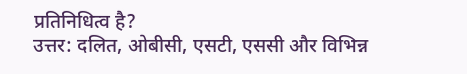प्रतिनिधित्व है?
उत्तर: दलित, ओबीसी, एसटी, एससी और विभिन्न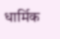धार्मिक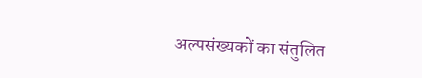अल्पसंख्यकों का संतुलित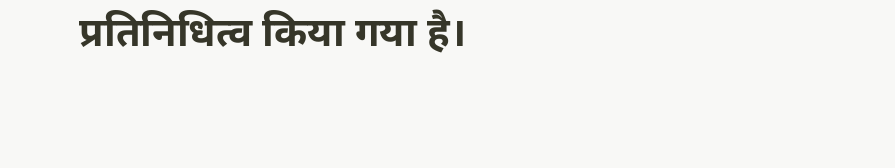प्रतिनिधित्व किया गया है।